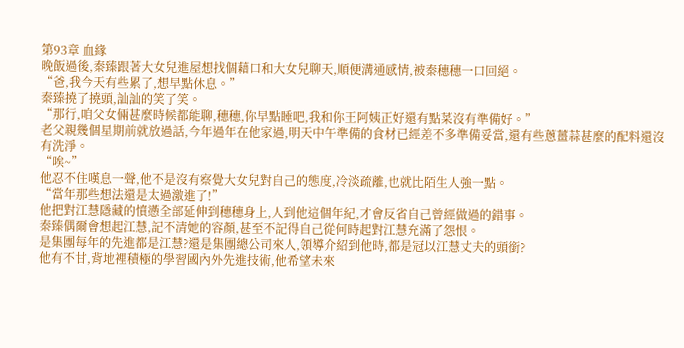第93章 血緣
晚飯過後,秦臻跟著大女兒進屋想找個藉口和大女兒聊天,順便溝通感情,被秦穗穗一口回絕。
“爸,我今天有些累了,想早點休息。”
秦臻撓了撓頭,訕訕的笑了笑。
“那行,咱父女倆甚麼時候都能聊,穗穗,你早點睡吧,我和你王阿姨正好還有點菜沒有準備好。”
老父親幾個星期前就放過話,今年過年在他家過,明天中午準備的食材已經差不多準備妥當,還有些蔥薑蒜甚麼的配料還沒有洗淨。
“唉~”
他忍不住嘆息一聲,他不是沒有察覺大女兒對自己的態度,冷淡疏離,也就比陌生人強一點。
“當年那些想法還是太過激進了!”
他把對江慧隱藏的憤懣全部延伸到穗穗身上,人到他這個年紀,才會反省自己曾經做過的錯事。
秦臻偶爾會想起江慧,記不清她的容顏,甚至不記得自己從何時起對江慧充滿了怨恨。
是集團每年的先進都是江慧?還是集團總公司來人,領導介紹到他時,都是冠以江慧丈夫的頭銜?
他有不甘,背地裡積極的學習國內外先進技術,他希望未來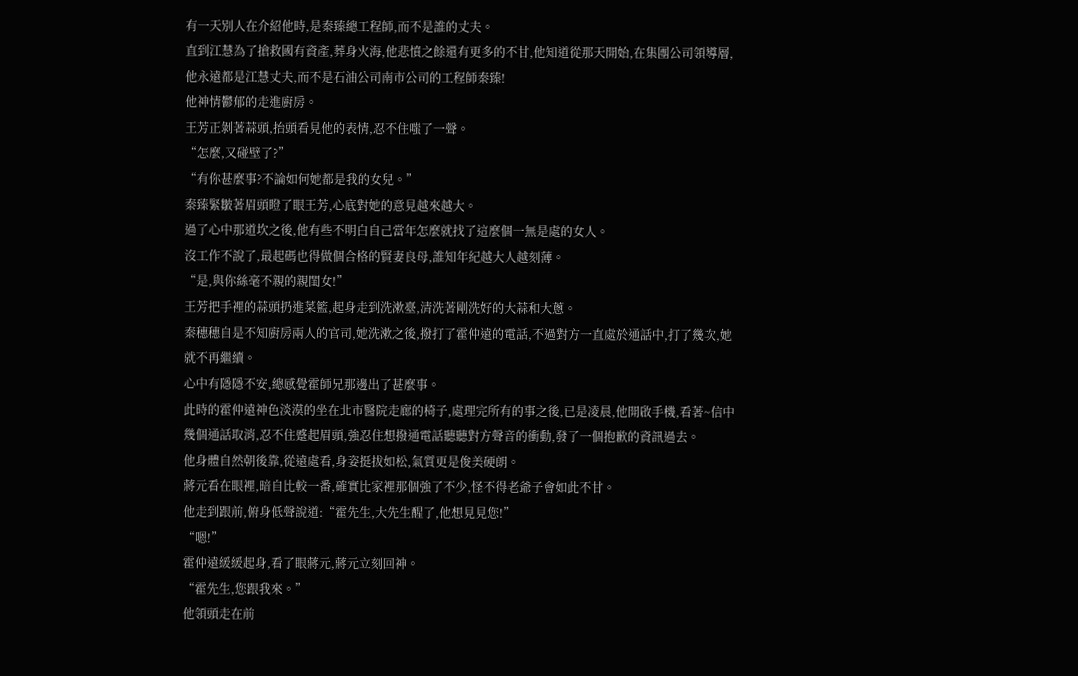有一天別人在介紹他時,是秦臻總工程師,而不是誰的丈夫。
直到江慧為了搶救國有資產,葬身火海,他悲憤之餘還有更多的不甘,他知道從那天開始,在集團公司領導層,他永遠都是江慧丈夫,而不是石油公司南市公司的工程師秦臻!
他神情鬱郁的走進廚房。
王芳正剝著蒜頭,抬頭看見他的表情,忍不住嗤了一聲。
“怎麼,又碰壁了?”
“有你甚麼事?不論如何她都是我的女兒。”
秦臻緊皺著眉頭瞪了眼王芳,心底對她的意見越來越大。
過了心中那道坎之後,他有些不明白自己當年怎麼就找了這麼個一無是處的女人。
沒工作不說了,最起碼也得做個合格的賢妻良母,誰知年紀越大人越刻薄。
“是,與你絲毫不親的親閨女!”
王芳把手裡的蒜頭扔進菜籃,起身走到洗漱臺,清洗著剛洗好的大蒜和大蔥。
秦穗穗自是不知廚房兩人的官司,她洗漱之後,撥打了霍仲遠的電話,不過對方一直處於通話中,打了幾次,她就不再繼續。
心中有隱隱不安,總感覺霍師兄那邊出了甚麼事。
此時的霍仲遠神色淡漠的坐在北市醫院走廊的椅子,處理完所有的事之後,已是凌晨,他開啟手機,看著~信中幾個通話取消,忍不住蹙起眉頭,強忍住想撥通電話聽聽對方聲音的衝動,發了一個抱歉的資訊過去。
他身體自然朝後靠,從遠處看,身姿挺拔如松,氣質更是俊美硬朗。
蔣元看在眼裡,暗自比較一番,確實比家裡那個強了不少,怪不得老爺子會如此不甘。
他走到跟前,俯身低聲說道:“霍先生,大先生醒了,他想見見您!”
“嗯!”
霍仲遠緩緩起身,看了眼蔣元,蔣元立刻回神。
“霍先生,您跟我來。”
他領頭走在前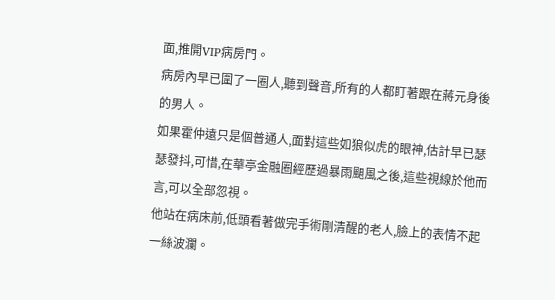面,推開VIP病房門。
病房內早已圍了一圈人,聽到聲音,所有的人都盯著跟在蔣元身後的男人。
如果霍仲遠只是個普通人,面對這些如狼似虎的眼神,估計早已瑟瑟發抖,可惜,在華亭金融圈經歷過暴雨颶風之後,這些視線於他而言,可以全部忽視。
他站在病床前,低頭看著做完手術剛清醒的老人,臉上的表情不起一絲波瀾。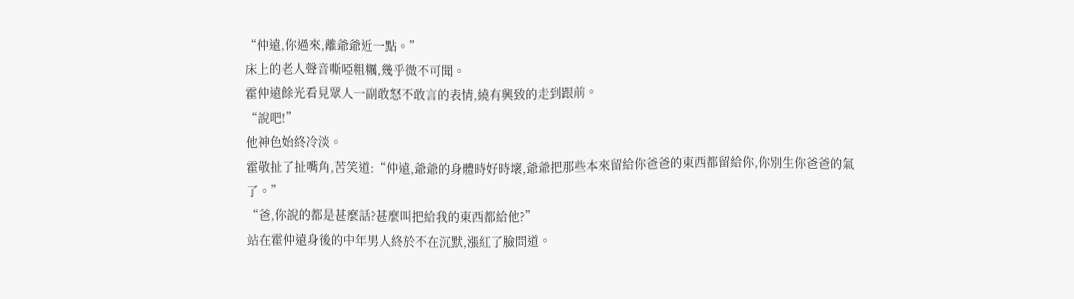“仲遠,你過來,離爺爺近一點。”
床上的老人聲音嘶啞粗糲,幾乎微不可聞。
霍仲遠餘光看見眾人一副敢怒不敢言的表情,繞有興致的走到跟前。
“說吧!”
他神色始終冷淡。
霍敬扯了扯嘴角,苦笑道:“仲遠,爺爺的身體時好時壞,爺爺把那些本來留給你爸爸的東西都留給你,你別生你爸爸的氣了。”
“爸,你說的都是甚麼話?甚麼叫把給我的東西都給他?”
站在霍仲遠身後的中年男人終於不在沉默,漲紅了臉問道。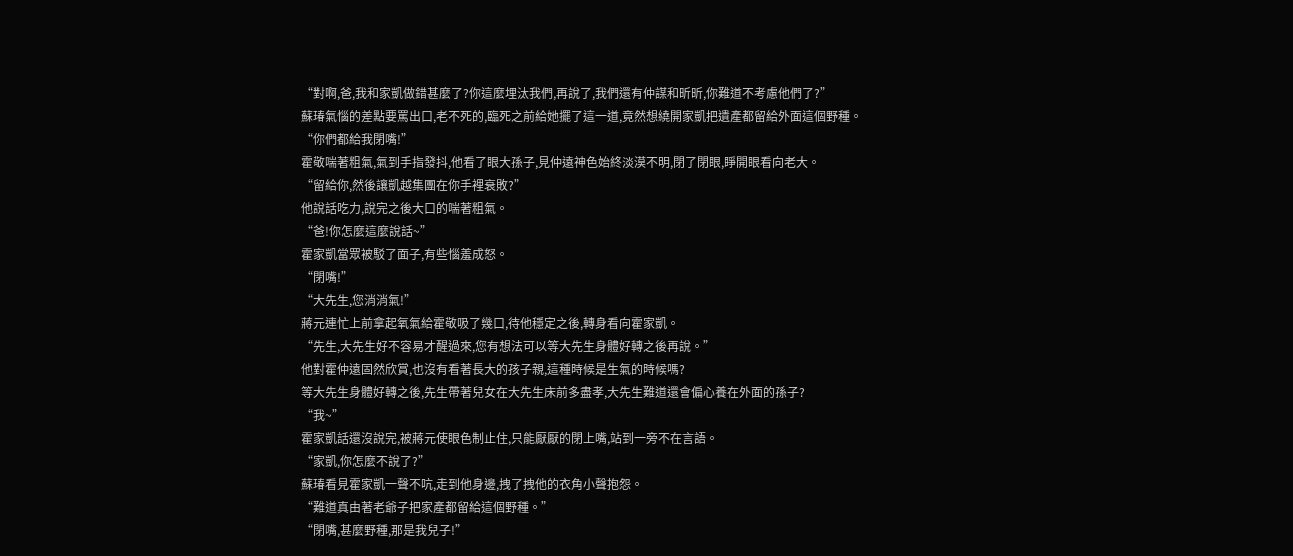“對啊,爸,我和家凱做錯甚麼了?你這麼埋汰我們,再說了,我們還有仲謀和昕昕,你難道不考慮他們了?”
蘇瑃氣惱的差點要罵出口,老不死的,臨死之前給她擺了這一道,竟然想繞開家凱把遺產都留給外面這個野種。
“你們都給我閉嘴!”
霍敬喘著粗氣,氣到手指發抖,他看了眼大孫子,見仲遠神色始終淡漠不明,閉了閉眼,睜開眼看向老大。
“留給你,然後讓凱越集團在你手裡衰敗?”
他說話吃力,說完之後大口的喘著粗氣。
“爸!你怎麼這麼說話~”
霍家凱當眾被駁了面子,有些惱羞成怒。
“閉嘴!”
“大先生,您消消氣!”
蔣元連忙上前拿起氧氣給霍敬吸了幾口,待他穩定之後,轉身看向霍家凱。
“先生,大先生好不容易才醒過來,您有想法可以等大先生身體好轉之後再說。”
他對霍仲遠固然欣賞,也沒有看著長大的孩子親,這種時候是生氣的時候嗎?
等大先生身體好轉之後,先生帶著兒女在大先生床前多盡孝,大先生難道還會偏心養在外面的孫子?
“我~”
霍家凱話還沒說完,被蔣元使眼色制止住,只能厭厭的閉上嘴,站到一旁不在言語。
“家凱,你怎麼不說了?”
蘇瑃看見霍家凱一聲不吭,走到他身邊,拽了拽他的衣角小聲抱怨。
“難道真由著老爺子把家產都留給這個野種。”
“閉嘴,甚麼野種,那是我兒子!”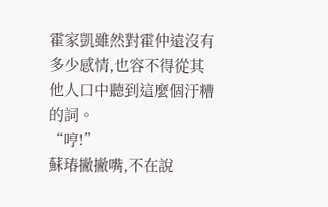霍家凱雖然對霍仲遠沒有多少感情,也容不得從其他人口中聽到這麼個汙糟的詞。
“哼!”
蘇瑃撇撇嘴,不在說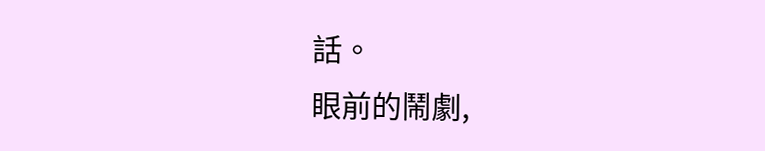話。
眼前的鬧劇,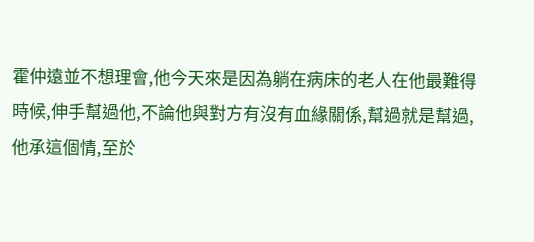霍仲遠並不想理會,他今天來是因為躺在病床的老人在他最難得時候,伸手幫過他,不論他與對方有沒有血緣關係,幫過就是幫過,他承這個情,至於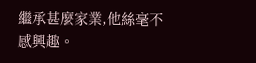繼承甚麼家業,他絲毫不感興趣。